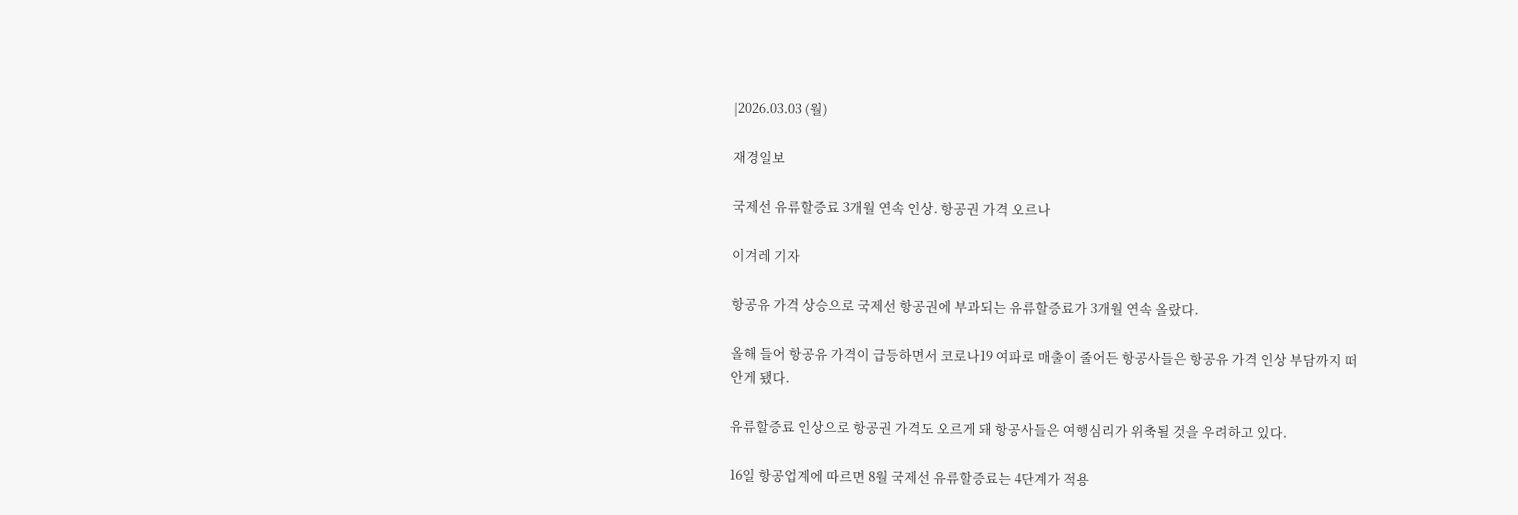|2026.03.03 (월)

재경일보

국제선 유류할증료 3개월 연속 인상. 항공권 가격 오르나

이겨레 기자

항공유 가격 상승으로 국제선 항공권에 부과되는 유류할증료가 3개월 연속 올랐다.

올해 들어 항공유 가격이 급등하면서 코로나19 여파로 매출이 줄어든 항공사들은 항공유 가격 인상 부담까지 떠안게 됐다.

유류할증료 인상으로 항공권 가격도 오르게 돼 항공사들은 여행심리가 위축될 것을 우려하고 있다.

16일 항공업계에 따르면 8월 국제선 유류할증료는 4단계가 적용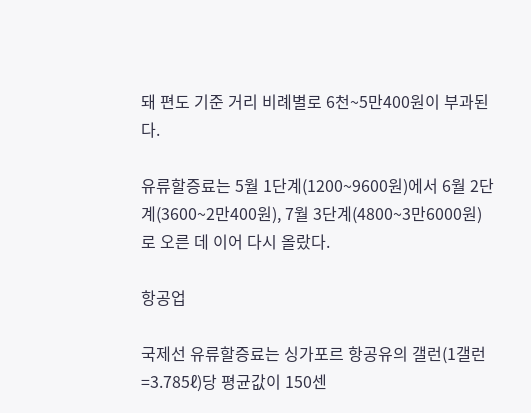돼 편도 기준 거리 비례별로 6천~5만400원이 부과된다.

유류할증료는 5월 1단계(1200~9600원)에서 6월 2단계(3600~2만400원), 7월 3단계(4800~3만6000원)로 오른 데 이어 다시 올랐다.

항공업

국제선 유류할증료는 싱가포르 항공유의 갤런(1갤런=3.785ℓ)당 평균값이 150센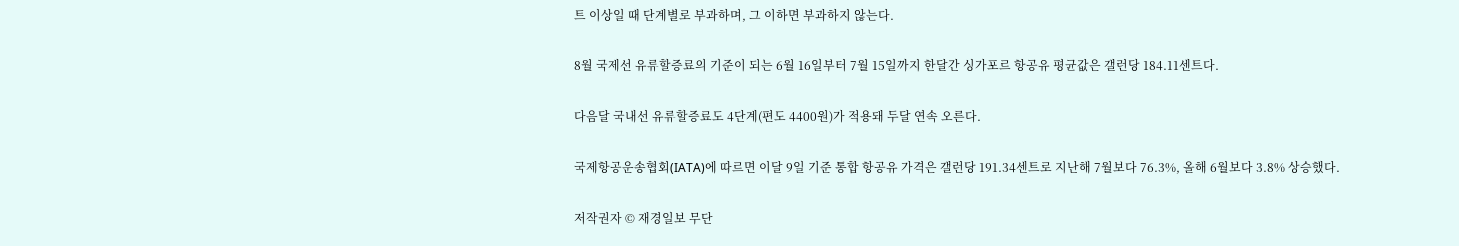트 이상일 때 단계별로 부과하며, 그 이하면 부과하지 않는다.

8월 국제선 유류할증료의 기준이 되는 6월 16일부터 7월 15일까지 한달간 싱가포르 항공유 평균값은 갤런당 184.11센트다.

다음달 국내선 유류할증료도 4단계(편도 4400원)가 적용돼 두달 연속 오른다.

국제항공운송협회(IATA)에 따르면 이달 9일 기준 통합 항공유 가격은 갤런당 191.34센트로 지난해 7월보다 76.3%, 올해 6월보다 3.8% 상승했다.

저작권자 © 재경일보 무단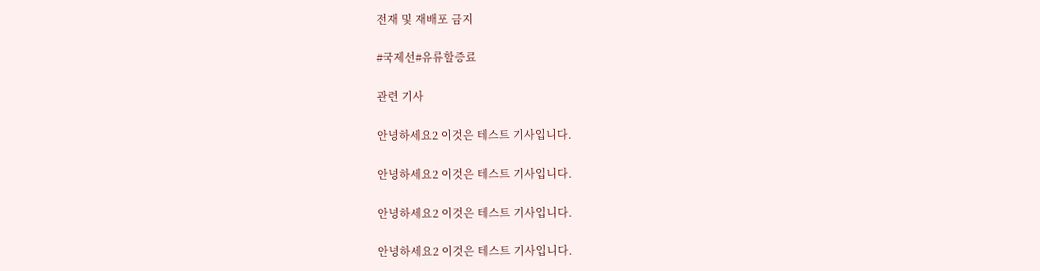전재 및 재배포 금지

#국제선#유류할증료

관련 기사

안녕하세요2 이것은 테스트 기사입니다.

안녕하세요2 이것은 테스트 기사입니다.

안녕하세요2 이것은 테스트 기사입니다.

안녕하세요2 이것은 테스트 기사입니다.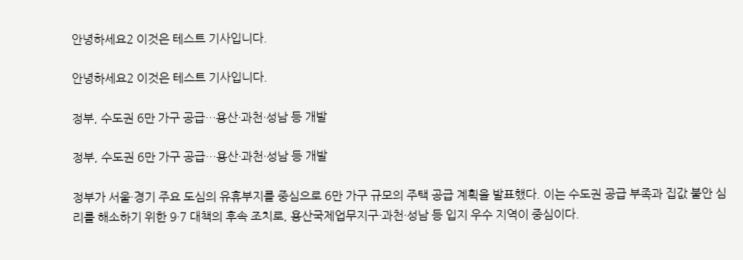안녕하세요2 이것은 테스트 기사입니다.

안녕하세요2 이것은 테스트 기사입니다.

정부, 수도권 6만 가구 공급…용산·과천·성남 등 개발

정부, 수도권 6만 가구 공급…용산·과천·성남 등 개발

정부가 서울·경기 주요 도심의 유휴부지를 중심으로 6만 가구 규모의 주택 공급 계획을 발표했다. 이는 수도권 공급 부족과 집값 불안 심리를 해소하기 위한 9·7 대책의 후속 조치로, 용산국제업무지구·과천·성남 등 입지 우수 지역이 중심이다.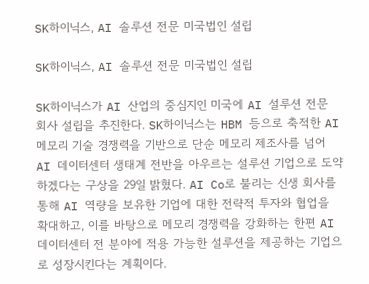SK하이닉스, AI 솔루션 전문 미국법인 설립

SK하이닉스, AI 솔루션 전문 미국법인 설립

SK하이닉스가 AI 산업의 중심지인 미국에 AI 설루션 전문 회사 설립을 추진한다. SK하이닉스는 HBM 등으로 축적한 AI 메모리 기술 경쟁력을 기반으로 단순 메모리 제조사를 넘어 AI 데이터센터 생태계 전반을 아우르는 설루션 기업으로 도약하겠다는 구상을 29일 밝혔다. AI Co로 불리는 신생 회사를 통해 AI 역량을 보유한 기업에 대한 전략적 투자와 협업을 확대하고, 이를 바탕으로 메모리 경쟁력을 강화하는 한편 AI 데이터센터 전 분야에 적용 가능한 설루션을 제공하는 기업으로 성장시킨다는 계획이다.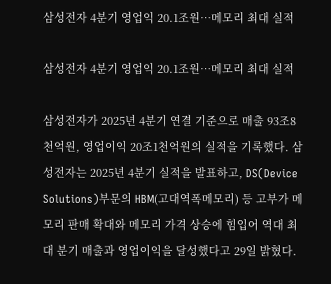삼성전자 4분기 영업익 20.1조원…메모리 최대 실적

삼성전자 4분기 영업익 20.1조원…메모리 최대 실적

삼성전자가 2025년 4분기 연결 기준으로 매출 93조8천억원, 영업이익 20조1천억원의 실적을 기록했다. 삼성전자는 2025년 4분기 실적을 발표하고, DS(Device Solutions)부문의 HBM(고대역폭메모리) 등 고부가 메모리 판매 확대와 메모리 가격 상승에 힘입어 역대 최대 분기 매출과 영업이익을 달성했다고 29일 밝혔다.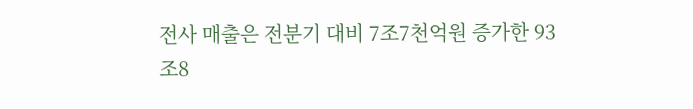전사 매출은 전분기 대비 7조7천억원 증가한 93조8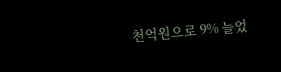천억원으로 9% 늘었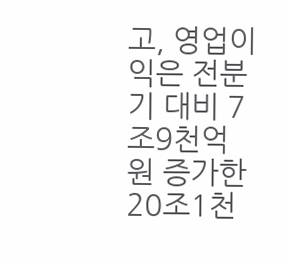고, 영업이익은 전분기 대비 7조9천억원 증가한 20조1천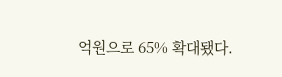억원으로 65% 확대됐다.